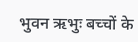भुवन ऋभुः बच्चों के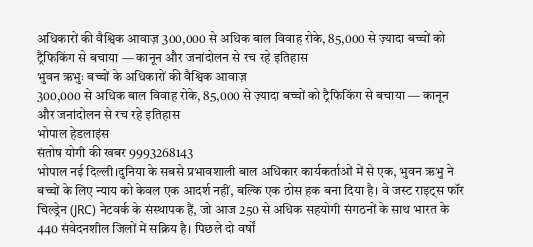अधिकारों की वैश्विक आवाज़ 300,000 से अधिक बाल विवाह रोके, 85,000 से ज़्यादा बच्चों को ट्रैफिकिंग से बचाया — कानून और जनांदोलन से रच रहे इतिहास
भुवन ऋभुः बच्चों के अधिकारों की वैश्विक आवाज़
300,000 से अधिक बाल विवाह रोके, 85,000 से ज़्यादा बच्चों को ट्रैफिकिंग से बचाया — कानून और जनांदोलन से रच रहे इतिहास
भोपाल हेडलाइंस
संतोष योगी की खबर 9993268143
भोपाल नई दिल्ली।दुनिया के सबसे प्रभावशाली बाल अधिकार कार्यकर्ताओं में से एक, भुवन ऋभु ने बच्चों के लिए न्याय को केवल एक आदर्श नहीं, बल्कि एक ठोस हक बना दिया है। वे जस्ट राइट्स फॉर चिल्ड्रेन (JRC) नेटवर्क के संस्थापक हैं, जो आज 250 से अधिक सहयोगी संगठनों के साथ भारत के 440 संवेदनशील जिलों में सक्रिय है। पिछले दो वर्षों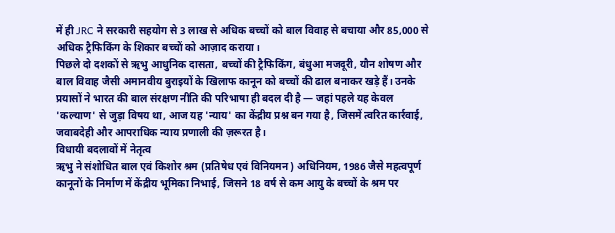में ही JRC ने सरकारी सहयोग से 3 लाख से अधिक बच्चों को बाल विवाह से बचाया और 85,000 से अधिक ट्रैफिकिंग के शिकार बच्चों को आज़ाद कराया।
पिछले दो दशकों से ऋभु आधुनिक दासता, बच्चों की ट्रैफिकिंग, बंधुआ मजदूरी, यौन शोषण और बाल विवाह जैसी अमानवीय बुराइयों के खिलाफ कानून को बच्चों की ढाल बनाकर खड़े हैं। उनके प्रयासों ने भारत की बाल संरक्षण नीति की परिभाषा ही बदल दी है — जहां पहले यह केवल 'कल्याण' से जुड़ा विषय था, आज यह 'न्याय' का केंद्रीय प्रश्न बन गया है, जिसमें त्वरित कार्रवाई, जवाबदेही और आपराधिक न्याय प्रणाली की ज़रूरत है।
विधायी बदलावों में नेतृत्व
ऋभु ने संशोधित बाल एवं किशोर श्रम (प्रतिषेध एवं विनियमन) अधिनियम, 1986 जैसे महत्वपूर्ण कानूनों के निर्माण में केंद्रीय भूमिका निभाई, जिसने 18 वर्ष से कम आयु के बच्चों के श्रम पर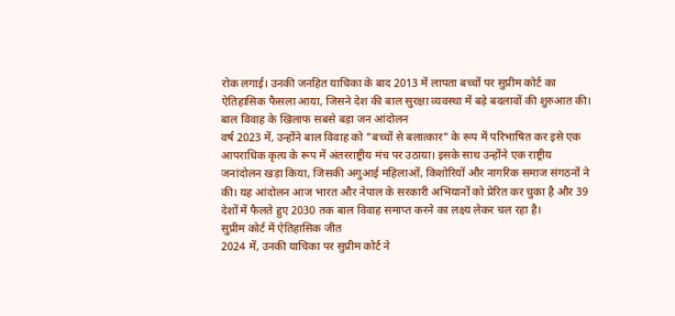रोक लगाई। उनकी जनहित याचिका के बाद 2013 में लापता बच्चों पर सुप्रीम कोर्ट का ऐतिहासिक फैसला आया, जिसने देश की बाल सुरक्षा व्यवस्था में बड़े बदलावों की शुरुआत की।
बाल विवाह के खिलाफ सबसे बड़ा जन आंदोलन
वर्ष 2023 में, उन्होंने बाल विवाह को "बच्चों से बलात्कार" के रूप में परिभाषित कर इसे एक आपराधिक कृत्य के रूप में अंतरराष्ट्रीय मंच पर उठाया। इसके साथ उन्होंने एक राष्ट्रीय जनांदोलन खड़ा किया, जिसकी अगुआई महिलाओं, किशोरियों और नागरिक समाज संगठनों ने की। यह आंदोलन आज भारत और नेपाल के सरकारी अभियानों को प्रेरित कर चुका है और 39 देशों में फैलते हुए 2030 तक बाल विवाह समाप्त करने का लक्ष्य लेकर चल रहा है।
सुप्रीम कोर्ट में ऐतिहासिक जीत
2024 में, उनकी याचिका पर सुप्रीम कोर्ट ने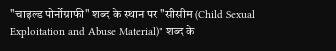"चाइल्ड पोर्नोग्राफी" शब्द के स्थान पर "सीसीम (Child Sexual Exploitation and Abuse Material)" शब्द के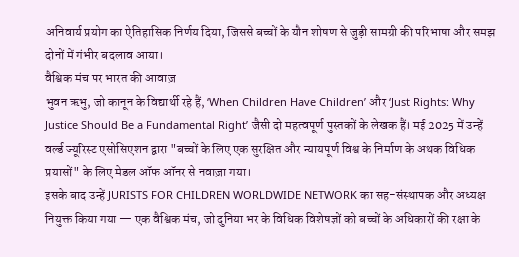अनिवार्य प्रयोग का ऐतिहासिक निर्णय दिया, जिससे बच्चों के यौन शोषण से जुड़ी सामग्री की परिभाषा और समझ दोनों में गंभीर बदलाव आया।
वैश्विक मंच पर भारत की आवाज़
भुवन ऋभु, जो कानून के विद्यार्थी रहे हैं, ‘When Children Have Children’ और ‘Just Rights: Why Justice Should Be a Fundamental Right’ जैसी दो महत्वपूर्ण पुस्तकों के लेखक हैं। मई 2025 में उन्हें वर्ल्ड ज्यूरिस्ट एसोसिएशन द्वारा "बच्चों के लिए एक सुरक्षित और न्यायपूर्ण विश्व के निर्माण के अथक विधिक प्रयासों" के लिए मेडल ऑफ ऑनर से नवाज़ा गया।
इसके बाद उन्हें JURISTS FOR CHILDREN WORLDWIDE NETWORK का सह-संस्थापक और अध्यक्ष नियुक्त किया गया — एक वैश्विक मंच, जो दुनिया भर के विधिक विशेषज्ञों को बच्चों के अधिकारों की रक्षा के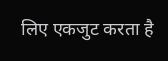लिए एकजुट करता है